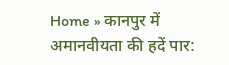Home » कानपुर में अमानवीयता की हदें पार: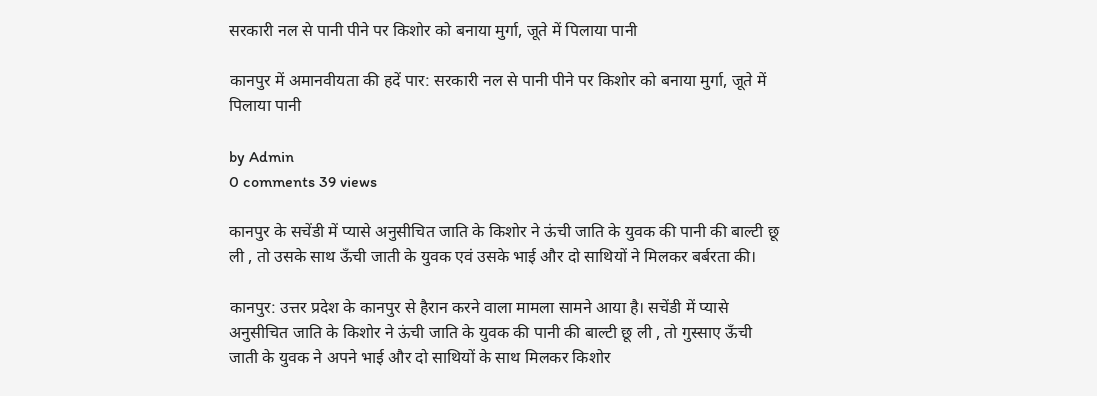सरकारी नल से पानी पीने पर किशोर को बनाया मुर्गा, जूते में पिलाया पानी

कानपुर में अमानवीयता की हदें पार: सरकारी नल से पानी पीने पर किशोर को बनाया मुर्गा, जूते में पिलाया पानी

by Admin
0 comments 39 views

कानपुर के सचेंडी में प्यासे अनुसीचित जाति के किशोर ने ऊंची जाति के युवक की पानी की बाल्टी छू ली , तो उसके साथ ऊँची जाती के युवक एवं उसके भाई और दो साथियों ने मिलकर बर्बरता की।

कानपुर: उत्तर प्रदेश के कानपुर से हैरान करने वाला मामला सामने आया है। सचेंडी में प्यासे अनुसीचित जाति के किशोर ने ऊंची जाति के युवक की पानी की बाल्टी छू ली , तो गुस्साए ऊँची जाती के युवक ने अपने भाई और दो साथियों के साथ मिलकर किशोर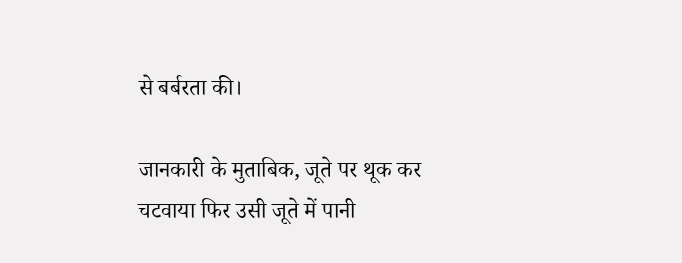से बर्बरता की।

जानकारी के मुताबिक, जूते पर थूक कर चटवाया फिर उसी जूते में पानी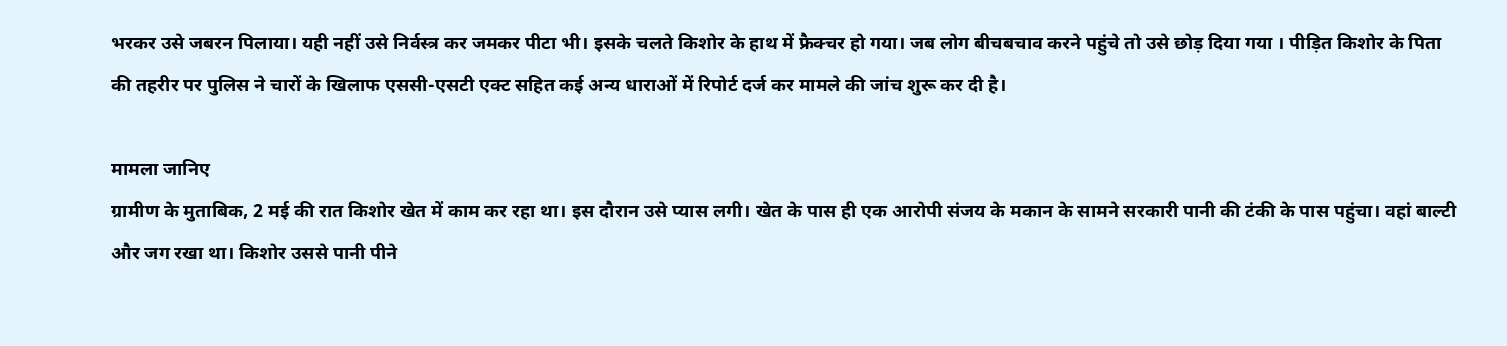भरकर उसे जबरन पिलाया। यही नहीं उसे निर्वस्त्र कर जमकर पीटा भी। इसके चलते किशोर के हाथ में फ्रैक्चर हो गया। जब लोग बीचबचाव करने पहुंचे तो उसे छोड़ दिया गया । पीड़ित किशोर के पिता की तहरीर पर पुलिस ने चारों के खिलाफ एससी-एसटी एक्ट सहित कई अन्य धाराओं में रिपोर्ट दर्ज कर मामले की जांच शुरू कर दी है।

मामला जानिए
ग्रामीण के मुताबिक, 2 मई की रात किशोर खेत में काम कर रहा था। इस दौरान उसे प्यास लगी। खेत के पास ही एक आरोपी संजय के मकान के सामने सरकारी पानी की टंकी के पास पहुंचा। वहां बाल्टी और जग रखा था। किशोर उससे पानी पीने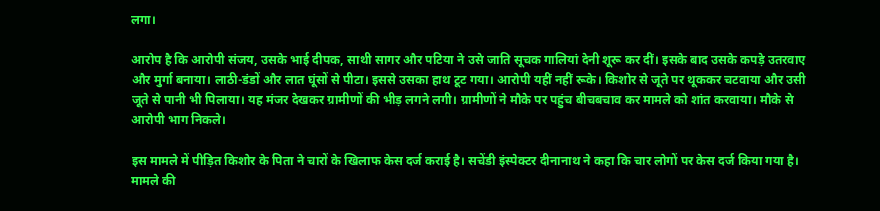लगा।

आरोप है कि आरोपी संजय, उसके भाई दीपक, साथी सागर और पटिया ने उसे जाति सूचक गालियां देनी शूरू कर दीं। इसके बाद उसके कपड़े उतरवाए और मुर्गा बनाया। लाठी-डंडों और लात घूंसों से पीटा। इससे उसका हाथ टूट गया। आरोपी यहीं नहीं रूके। किशोर से जूते पर थूककर चटवाया और उसी जूते से पानी भी पिलाया। यह मंजर देखकर ग्रामीणों की भीड़ लगने लगी। ग्रामीणों ने मौके पर पहुंच बीचबचाव कर मामले को शांत करवाया। मौके से आरोपी भाग निकले।

इस मामले में पीड़ित किशोर के पिता ने चारों के खिलाफ केस दर्ज कराई है। सचेंडी इंस्पेक्टर दीनानाथ ने कहा कि चार लोगों पर केस दर्ज किया गया है। मामले की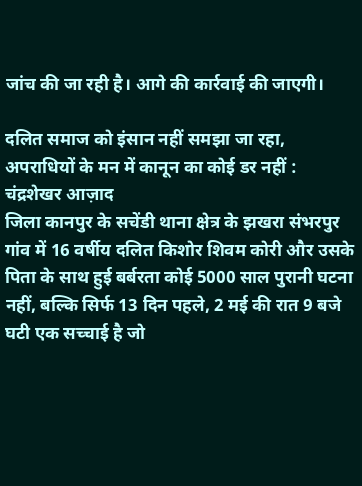जांच की जा रही है। आगे की कार्रवाई की जाएगी।

दलित समाज को इंसान नहीं समझा जा रहा, अपराधियों के मन में कानून का कोई डर नहीं : चंद्रशेखर आज़ाद
जिला कानपुर के सचेंडी थाना क्षेत्र के झखरा संभरपुर गांव में 16 वर्षीय दलित किशोर शिवम कोरी और उसके पिता के साथ हुई बर्बरता कोई 5000 साल पुरानी घटना नहीं, बल्कि सिर्फ 13 दिन पहले, 2 मई की रात 9 बजे घटी एक सच्चाई है जो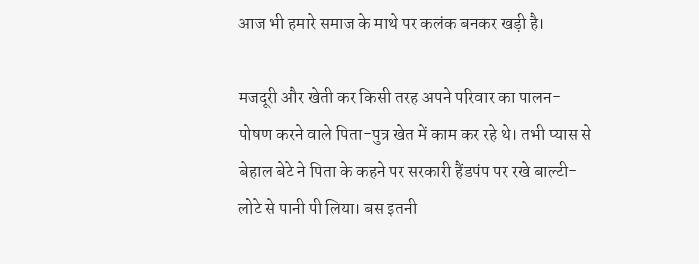आज भी हमारे समाज के माथे पर कलंक बनकर खड़ी है।

मजदूरी और खेती कर किसी तरह अपने परिवार का पालन-पोषण करने वाले पिता-पुत्र खेत में काम कर रहे थे। तभी प्यास से बेहाल बेटे ने पिता के कहने पर सरकारी हैंडपंप पर रखे बाल्टी-लोटे से पानी पी लिया। बस इतनी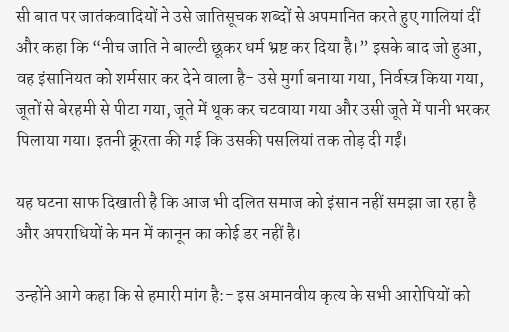सी बात पर जातंकवादियों ने उसे जातिसूचक शब्दों से अपमानित करते हुए गालियां दीं और कहा कि “नीच जाति ने बाल्टी छूकर धर्म भ्रष्ट कर दिया है।” इसके बाद जो हुआ, वह इंसानियत को शर्मसार कर देने वाला है- उसे मुर्गा बनाया गया, निर्वस्त्र किया गया, जूतों से बेरहमी से पीटा गया, जूते में थूक कर चटवाया गया और उसी जूते में पानी भरकर पिलाया गया। इतनी क्रूरता की गई कि उसकी पसलियां तक तोड़ दी गईं।

यह घटना साफ दिखाती है कि आज भी दलित समाज को इंसान नहीं समझा जा रहा है और अपराधियों के मन में कानून का कोई डर नहीं है।

उन्होंने आगे कहा कि से हमारी मांग है:- इस अमानवीय कृत्य के सभी आरोपियों को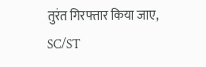तुरंत गिरफ्तार किया जाए, SC/ST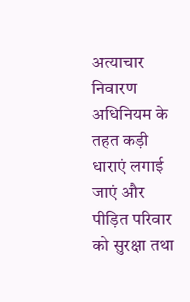अत्याचार निवारण अधिनियम के तहत कड़ी धाराएं लगाई जाएं और पीड़ित परिवार को सुरक्षा तथा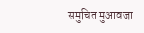समुचित मुआवजा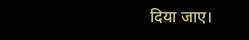दिया जाए।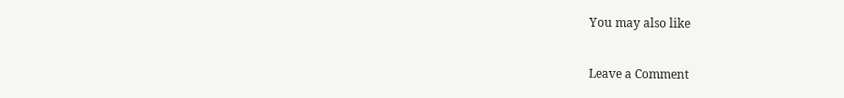You may also like

Leave a Comment